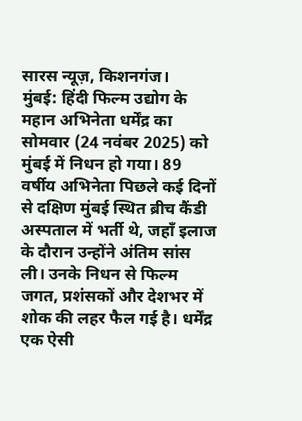सारस न्यूज़, किशनगंज।
मुंबई: हिंदी फिल्म उद्योग के महान अभिनेता धर्मेंद्र का सोमवार (24 नवंबर 2025) को मुंबई में निधन हो गया। 89 वर्षीय अभिनेता पिछले कई दिनों से दक्षिण मुंबई स्थित ब्रीच कैंडी अस्पताल में भर्ती थे, जहाँ इलाज के दौरान उन्होंने अंतिम सांस ली। उनके निधन से फिल्म जगत, प्रशंसकों और देशभर में शोक की लहर फैल गई है। धर्मेंद्र एक ऐसी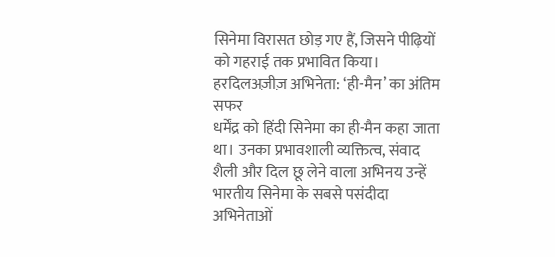सिनेमा विरासत छोड़ गए हैं, जिसने पीढ़ियों को गहराई तक प्रभावित किया।
हरदिलअज़ीज़ अभिनेता: ‘ही-मैन’ का अंतिम सफर
धर्मेंद्र को हिंदी सिनेमा का ही-मैन कहा जाता था। उनका प्रभावशाली व्यक्तित्व, संवाद शैली और दिल छू लेने वाला अभिनय उन्हें भारतीय सिनेमा के सबसे पसंदीदा अभिनेताओं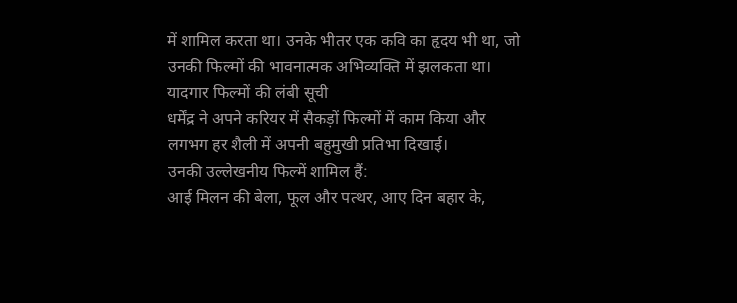में शामिल करता था। उनके भीतर एक कवि का हृदय भी था, जो उनकी फिल्मों की भावनात्मक अभिव्यक्ति में झलकता था।
यादगार फिल्मों की लंबी सूची
धर्मेंद्र ने अपने करियर में सैकड़ों फिल्मों में काम किया और लगभग हर शैली में अपनी बहुमुखी प्रतिभा दिखाई।
उनकी उल्लेखनीय फिल्में शामिल हैं:
आई मिलन की बेला, फूल और पत्थर, आए दिन बहार के,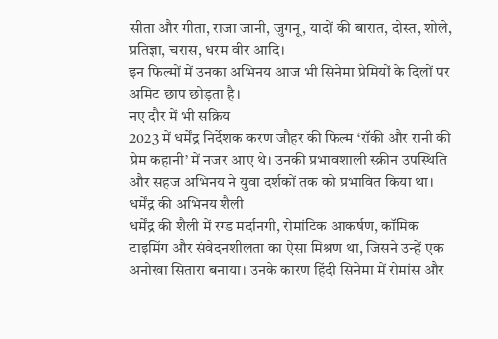सीता और गीता, राजा जानी, जुगनू, यादों की बारात, दोस्त, शोले, प्रतिज्ञा, चरास, धरम वीर आदि।
इन फिल्मों में उनका अभिनय आज भी सिनेमा प्रेमियों के दिलों पर अमिट छाप छोड़ता है।
नए दौर में भी सक्रिय
2023 में धर्मेंद्र निर्देशक करण जौहर की फिल्म ‘रॉकी और रानी की प्रेम कहानी’ में नजर आए थे। उनकी प्रभावशाली स्क्रीन उपस्थिति और सहज अभिनय ने युवा दर्शकों तक को प्रभावित किया था।
धर्मेंद्र की अभिनय शैली
धर्मेंद्र की शैली में रग्ड मर्दानगी, रोमांटिक आकर्षण, कॉमिक टाइमिंग और संवेदनशीलता का ऐसा मिश्रण था, जिसने उन्हें एक अनोखा सितारा बनाया। उनके कारण हिंदी सिनेमा में रोमांस और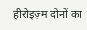हीरोइज़्म दोनों का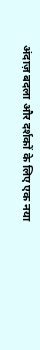अंदाज़ बदला और दर्शकों के लिए एक नया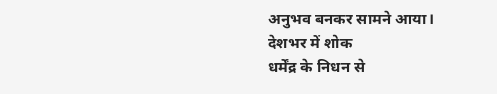अनुभव बनकर सामने आया।
देशभर में शोक
धर्मेंद्र के निधन से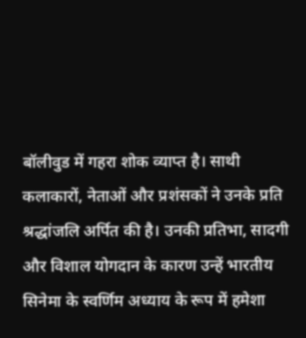बॉलीवुड में गहरा शोक व्याप्त है। साथी कलाकारों, नेताओं और प्रशंसकों ने उनके प्रति श्रद्धांजलि अर्पित की है। उनकी प्रतिभा, सादगी और विशाल योगदान के कारण उन्हें भारतीय सिनेमा के स्वर्णिम अध्याय के रूप में हमेशा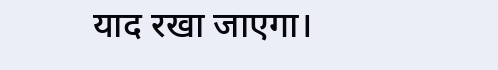याद रखा जाएगा।